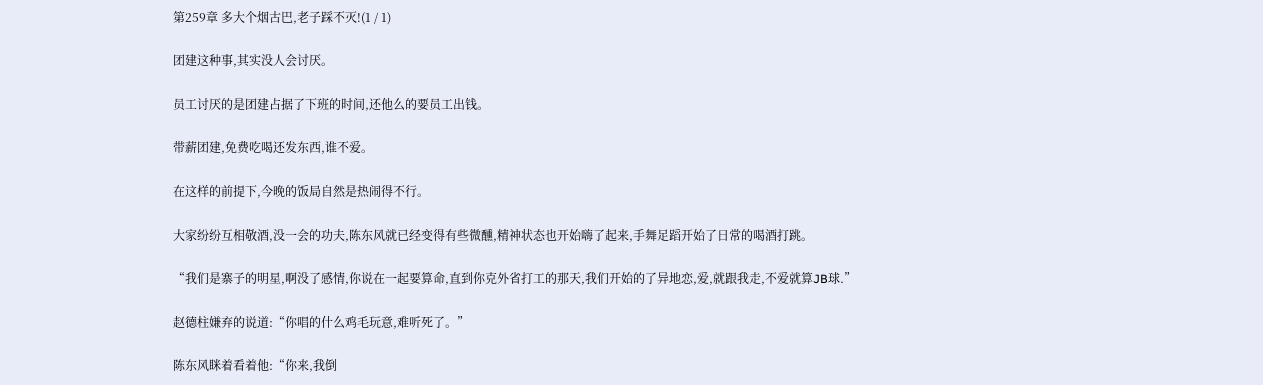第259章 多大个烟古巴,老子踩不灭!(1 / 1)

团建这种事,其实没人会讨厌。

员工讨厌的是团建占据了下班的时间,还他么的要员工出钱。

带薪团建,免费吃喝还发东西,谁不爱。

在这样的前提下,今晚的饭局自然是热闹得不行。

大家纷纷互相敬酒,没一会的功夫,陈东风就已经变得有些微醺,精神状态也开始嗨了起来,手舞足蹈开始了日常的喝酒打跳。

“我们是寨子的明星,啊没了感情,你说在一起要算命,直到你克外省打工的那天,我们开始的了异地恋,爱,就跟我走,不爱就算JB球.”

赵德柱嫌弃的说道:“你唱的什么鸡毛玩意,难听死了。”

陈东风眯着看着他:“你来,我倒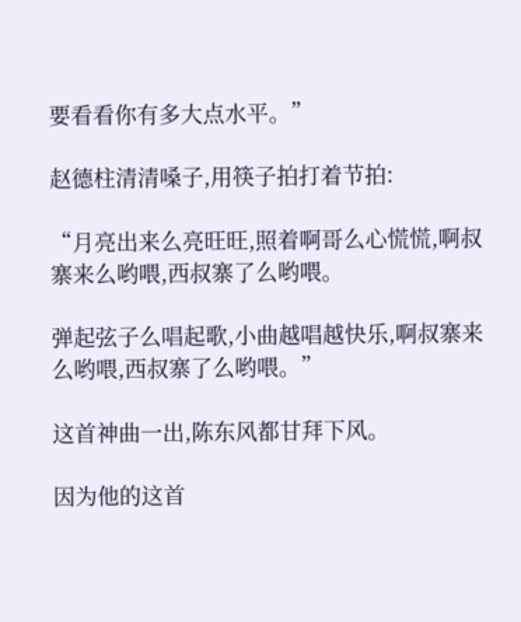要看看你有多大点水平。”

赵德柱清清嗓子,用筷子拍打着节拍:

“月亮出来么亮旺旺,照着啊哥么心慌慌,啊叔寨来么哟喂,西叔寨了么哟喂。

弹起弦子么唱起歌,小曲越唱越快乐,啊叔寨来么哟喂,西叔寨了么哟喂。”

这首神曲一出,陈东风都甘拜下风。

因为他的这首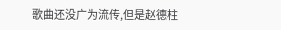歌曲还没广为流传,但是赵德柱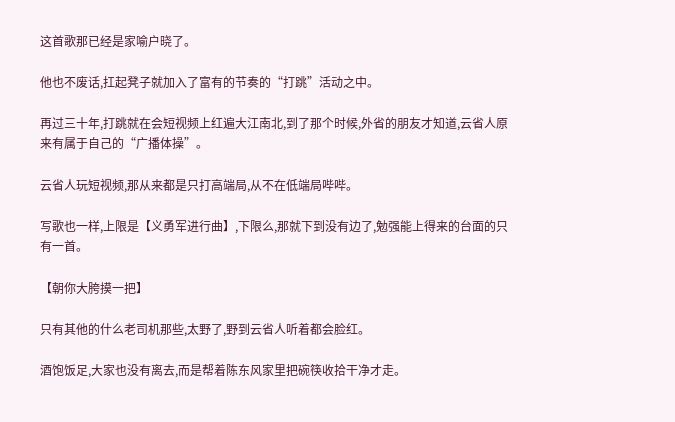这首歌那已经是家喻户晓了。

他也不废话,扛起凳子就加入了富有的节奏的“打跳”活动之中。

再过三十年,打跳就在会短视频上红遍大江南北,到了那个时候,外省的朋友才知道,云省人原来有属于自己的“广播体操”。

云省人玩短视频,那从来都是只打高端局,从不在低端局哔哔。

写歌也一样,上限是【义勇军进行曲】,下限么,那就下到没有边了,勉强能上得来的台面的只有一首。

【朝你大胯摸一把】

只有其他的什么老司机那些,太野了,野到云省人听着都会脸红。

酒饱饭足,大家也没有离去,而是帮着陈东风家里把碗筷收拾干净才走。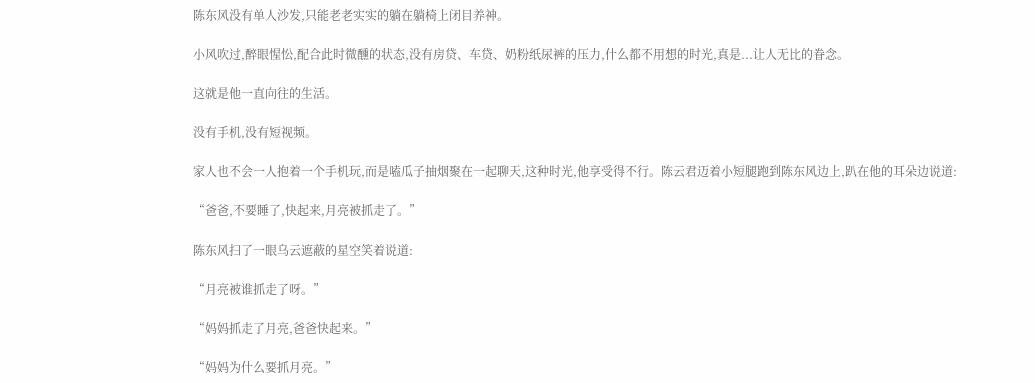陈东风没有单人沙发,只能老老实实的躺在躺椅上闭目养神。

小风吹过,醉眼惺忪,配合此时微醺的状态,没有房贷、车贷、奶粉纸尿裤的压力,什么都不用想的时光,真是...让人无比的眷念。

这就是他一直向往的生活。

没有手机,没有短视频。

家人也不会一人抱着一个手机玩,而是嗑瓜子抽烟聚在一起聊天,这种时光,他享受得不行。陈云君迈着小短腿跑到陈东风边上,趴在他的耳朵边说道:

“爸爸,不要睡了,快起来,月亮被抓走了。”

陈东风扫了一眼乌云遮蔽的星空笑着说道:

“月亮被谁抓走了呀。”

“妈妈抓走了月亮,爸爸快起来。”

“妈妈为什么要抓月亮。”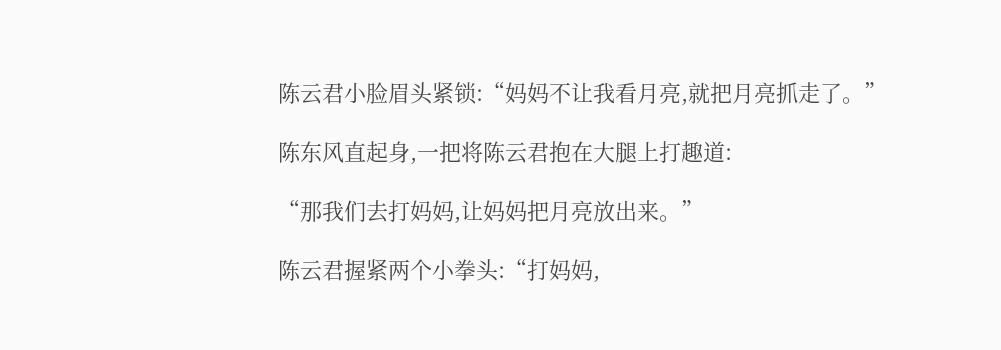陈云君小脸眉头紧锁:“妈妈不让我看月亮,就把月亮抓走了。”

陈东风直起身,一把将陈云君抱在大腿上打趣道:

“那我们去打妈妈,让妈妈把月亮放出来。”

陈云君握紧两个小拳头:“打妈妈,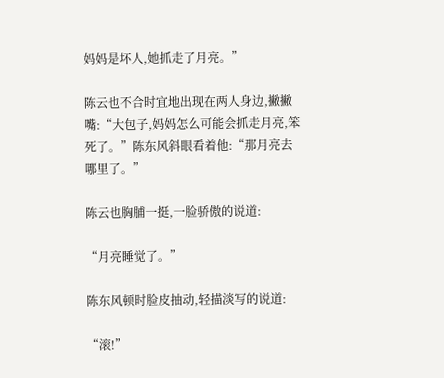妈妈是坏人,她抓走了月亮。”

陈云也不合时宜地出现在两人身边,撇撇嘴:“大包子,妈妈怎么可能会抓走月亮,笨死了。”陈东风斜眼看着他:“那月亮去哪里了。”

陈云也胸脯一挺,一脸骄傲的说道:

“月亮睡觉了。”

陈东风顿时脸皮抽动,轻描淡写的说道:

“滚!”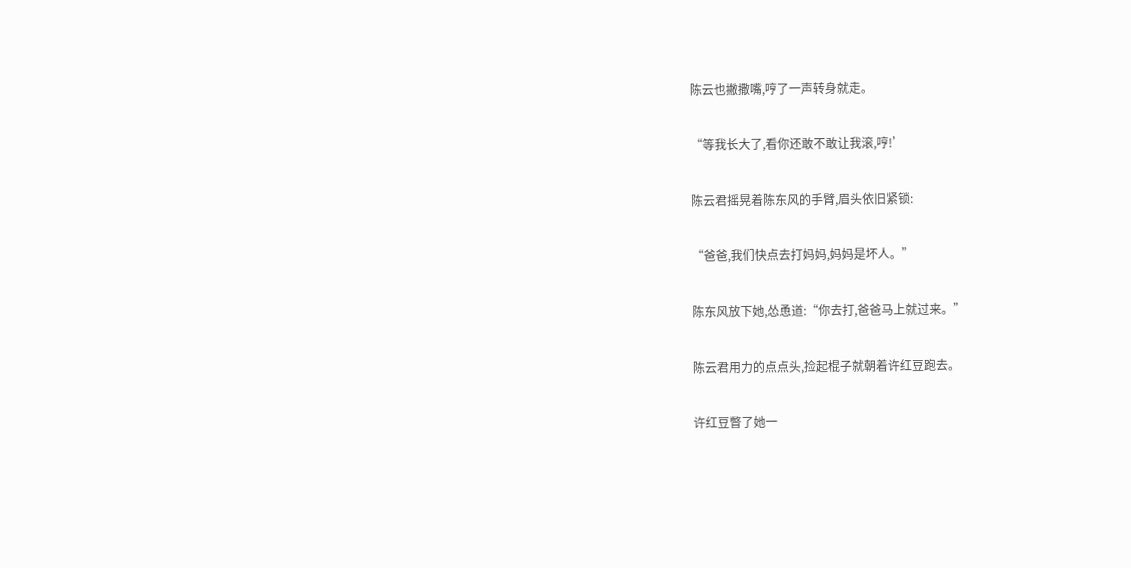陈云也撇撒嘴,哼了一声转身就走。

“等我长大了,看你还敢不敢让我滚,哼!’

陈云君摇晃着陈东风的手臂,眉头依旧紧锁:

“爸爸,我们快点去打妈妈,妈妈是坏人。”

陈东风放下她,怂恿道:“你去打,爸爸马上就过来。”

陈云君用力的点点头,捡起棍子就朝着许红豆跑去。

许红豆瞥了她一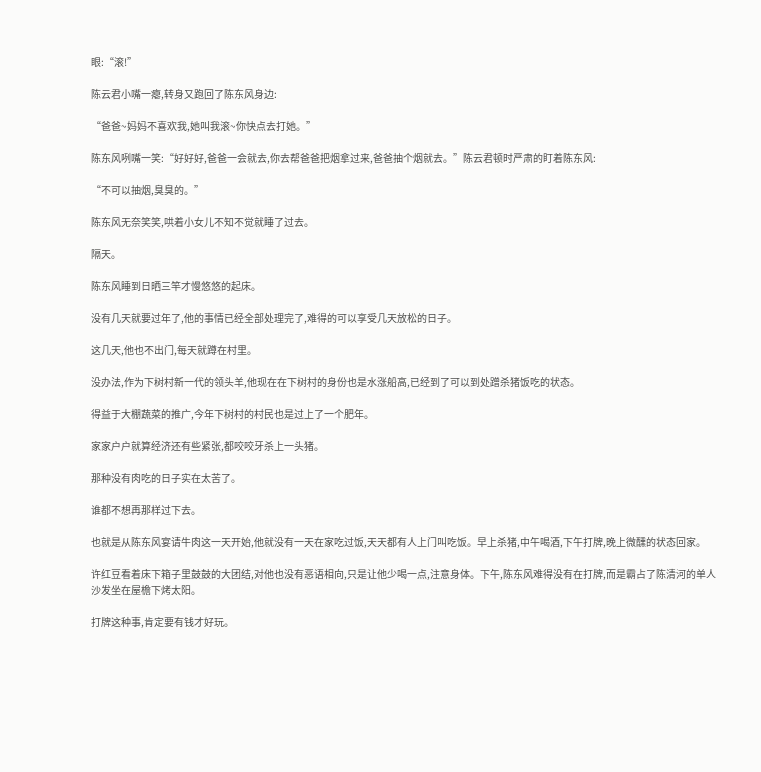眼:“滚!”

陈云君小嘴一瘪,转身又跑回了陈东风身边:

“爸爸~妈妈不喜欢我,她叫我滚~你快点去打她。”

陈东风咧嘴一笑:“好好好,爸爸一会就去,你去帮爸爸把烟拿过来,爸爸抽个烟就去。”陈云君顿时严肃的盯着陈东风:

“不可以抽烟,臭臭的。”

陈东风无奈笑笑,哄着小女儿不知不觉就睡了过去。

隔天。

陈东风睡到日晒三竿才慢悠悠的起床。

没有几天就要过年了,他的事情已经全部处理完了,难得的可以享受几天放松的日子。

这几天,他也不出门,每天就蹲在村里。

没办法,作为下树村新一代的领头羊,他现在在下树村的身份也是水涨船高,已经到了可以到处蹭杀猪饭吃的状态。

得益于大棚蔬菜的推广,今年下树村的村民也是过上了一个肥年。

家家户户就算经济还有些紧张,都咬咬牙杀上一头猪。

那种没有肉吃的日子实在太苦了。

谁都不想再那样过下去。

也就是从陈东风宴请牛肉这一天开始,他就没有一天在家吃过饭,天天都有人上门叫吃饭。早上杀猪,中午喝酒,下午打牌,晚上微醺的状态回家。

许红豆看着床下箱子里鼓鼓的大团结,对他也没有恶语相向,只是让他少喝一点,注意身体。下午,陈东风难得没有在打牌,而是霸占了陈清河的单人沙发坐在屋檐下烤太阳。

打牌这种事,肯定要有钱才好玩。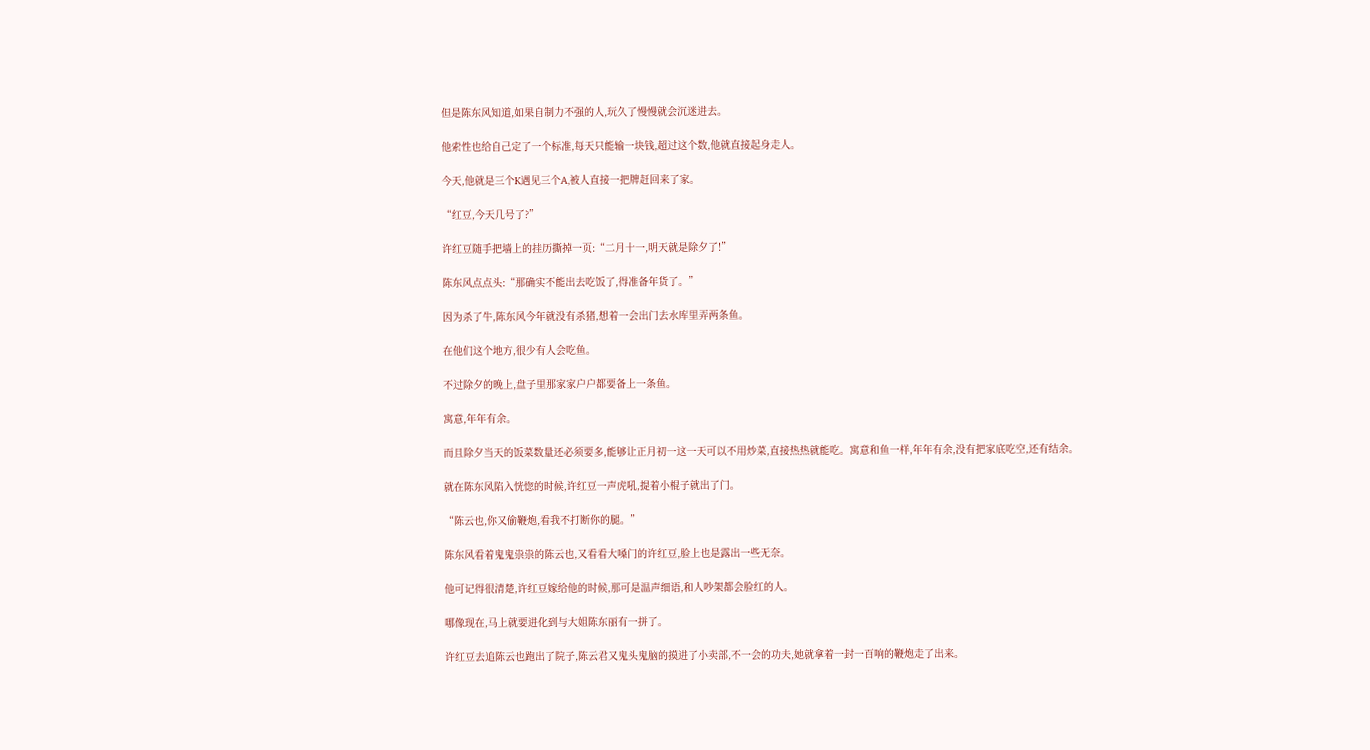但是陈东风知道,如果自制力不强的人,玩久了慢慢就会沉迷进去。

他索性也给自己定了一个标准,每天只能输一块钱,超过这个数,他就直接起身走人。

今天,他就是三个K遇见三个A,被人直接一把牌赶回来了家。

“红豆,今天几号了?”

许红豆随手把墙上的挂历撕掉一页:“二月十一,明天就是除夕了!”

陈东风点点头:“那确实不能出去吃饭了,得准备年货了。”

因为杀了牛,陈东风今年就没有杀猪,想着一会出门去水库里弄两条鱼。

在他们这个地方,很少有人会吃鱼。

不过除夕的晚上,盘子里那家家户户都要备上一条鱼。

寓意,年年有余。

而且除夕当天的饭菜数量还必须要多,能够让正月初一这一天可以不用炒菜,直接热热就能吃。寓意和鱼一样,年年有余,没有把家底吃空,还有结余。

就在陈东风陷入恍惚的时候,许红豆一声虎吼,提着小棍子就出了门。

“陈云也,你又偷鞭炮,看我不打断你的腿。”

陈东风看着鬼鬼祟祟的陈云也,又看看大嗓门的许红豆,脸上也是露出一些无奈。

他可记得很清楚,许红豆嫁给他的时候,那可是温声细语,和人吵架都会脸红的人。

哪像现在,马上就要进化到与大姐陈东丽有一拼了。

许红豆去追陈云也跑出了院子,陈云君又鬼头鬼脑的摸进了小卖部,不一会的功夫,她就拿着一封一百响的鞭炮走了出来。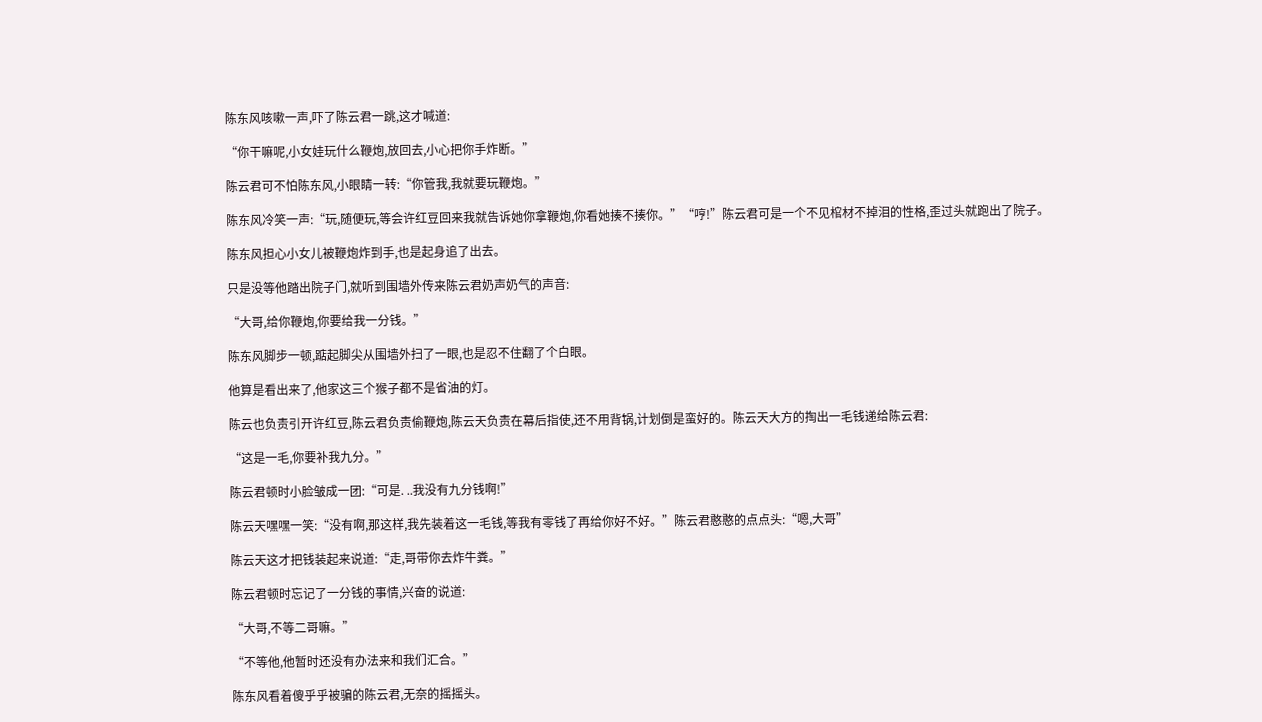陈东风咳嗽一声,吓了陈云君一跳,这才喊道:

“你干嘛呢,小女娃玩什么鞭炮,放回去,小心把你手炸断。”

陈云君可不怕陈东风,小眼睛一转:“你管我,我就要玩鞭炮。”

陈东风冷笑一声:“玩,随便玩,等会许红豆回来我就告诉她你拿鞭炮,你看她揍不揍你。”“哼!”陈云君可是一个不见棺材不掉泪的性格,歪过头就跑出了院子。

陈东风担心小女儿被鞭炮炸到手,也是起身追了出去。

只是没等他踏出院子门,就听到围墙外传来陈云君奶声奶气的声音:

“大哥,给你鞭炮,你要给我一分钱。”

陈东风脚步一顿,踮起脚尖从围墙外扫了一眼,也是忍不住翻了个白眼。

他算是看出来了,他家这三个猴子都不是省油的灯。

陈云也负责引开许红豆,陈云君负责偷鞭炮,陈云天负责在幕后指使,还不用背锅,计划倒是蛮好的。陈云天大方的掏出一毛钱递给陈云君:

“这是一毛,你要补我九分。”

陈云君顿时小脸皱成一团:“可是. ..我没有九分钱啊!”

陈云天嘿嘿一笑:“没有啊,那这样,我先装着这一毛钱,等我有零钱了再给你好不好。”陈云君憨憨的点点头:“嗯,大哥”

陈云天这才把钱装起来说道:“走,哥带你去炸牛粪。”

陈云君顿时忘记了一分钱的事情,兴奋的说道:

“大哥,不等二哥嘛。”

“不等他,他暂时还没有办法来和我们汇合。”

陈东风看着傻乎乎被骗的陈云君,无奈的摇摇头。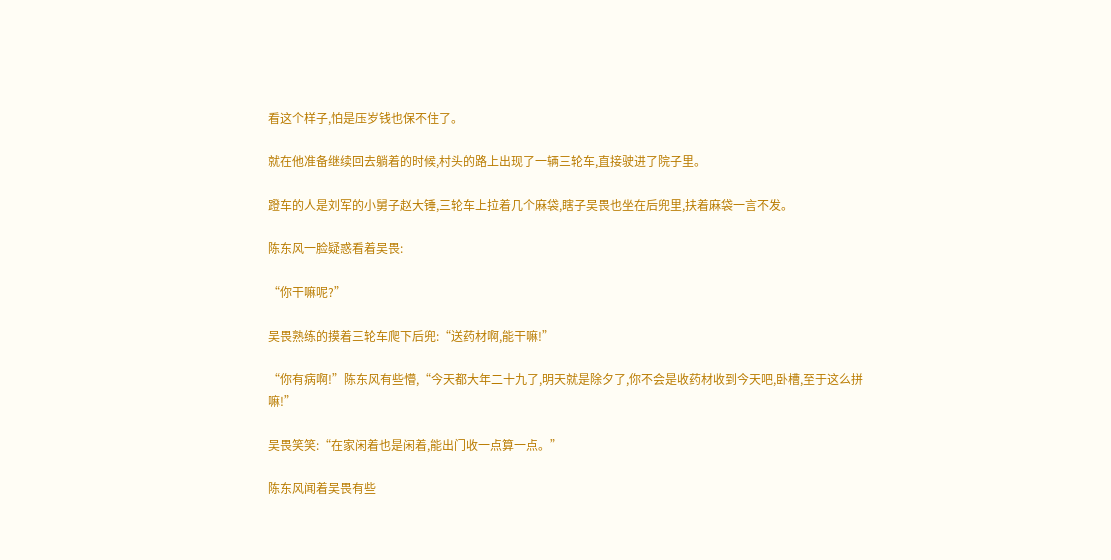看这个样子,怕是压岁钱也保不住了。

就在他准备继续回去躺着的时候,村头的路上出现了一辆三轮车,直接驶进了院子里。

蹬车的人是刘军的小舅子赵大锤,三轮车上拉着几个麻袋,瞎子吴畏也坐在后兜里,扶着麻袋一言不发。

陈东风一脸疑惑看着吴畏:

“你干嘛呢?”

吴畏熟练的摸着三轮车爬下后兜:“送药材啊,能干嘛!”

“你有病啊!”陈东风有些懵,“今天都大年二十九了,明天就是除夕了,你不会是收药材收到今天吧,卧槽,至于这么拼嘛!”

吴畏笑笑:“在家闲着也是闲着,能出门收一点算一点。”

陈东风闻着吴畏有些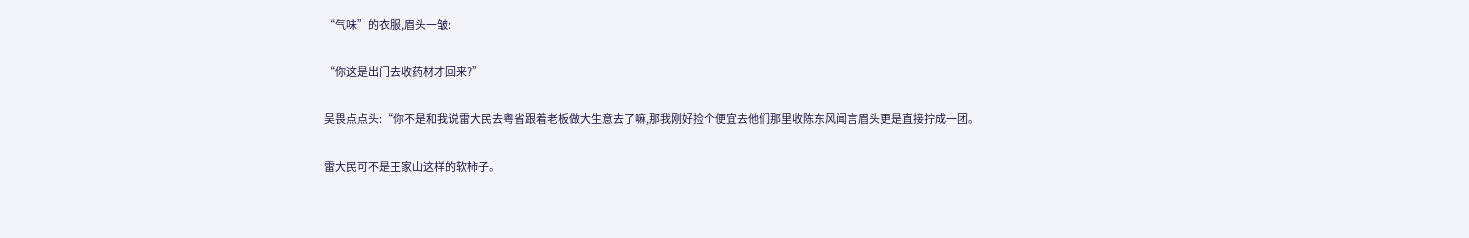“气味”的衣服,眉头一皱:

“你这是出门去收药材才回来?”

吴畏点点头:“你不是和我说雷大民去粤省跟着老板做大生意去了嘛,那我刚好捡个便宜去他们那里收陈东风闻言眉头更是直接拧成一团。

雷大民可不是王家山这样的软柿子。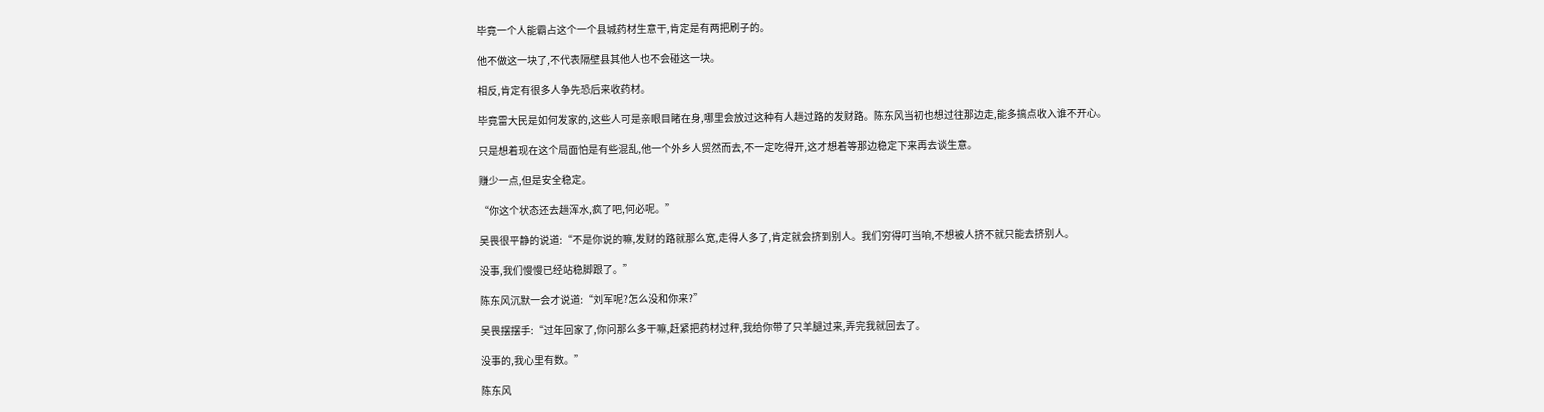毕竟一个人能霸占这个一个县城药材生意干,肯定是有两把刷子的。

他不做这一块了,不代表隔壁县其他人也不会碰这一块。

相反,肯定有很多人争先恐后来收药材。

毕竟雷大民是如何发家的,这些人可是亲眼目睹在身,哪里会放过这种有人趟过路的发财路。陈东风当初也想过往那边走,能多搞点收入谁不开心。

只是想着现在这个局面怕是有些混乱,他一个外乡人贸然而去,不一定吃得开,这才想着等那边稳定下来再去谈生意。

赚少一点,但是安全稳定。

“你这个状态还去趟浑水,疯了吧,何必呢。”

吴畏很平静的说道:“不是你说的嘛,发财的路就那么宽,走得人多了,肯定就会挤到别人。我们穷得叮当响,不想被人挤不就只能去挤别人。

没事,我们慢慢已经站稳脚跟了。”

陈东风沉默一会才说道:“刘军呢?怎么没和你来?”

吴畏摆摆手:“过年回家了,你问那么多干嘛,赶紧把药材过秤,我给你带了只羊腿过来,弄完我就回去了。

没事的,我心里有数。”

陈东风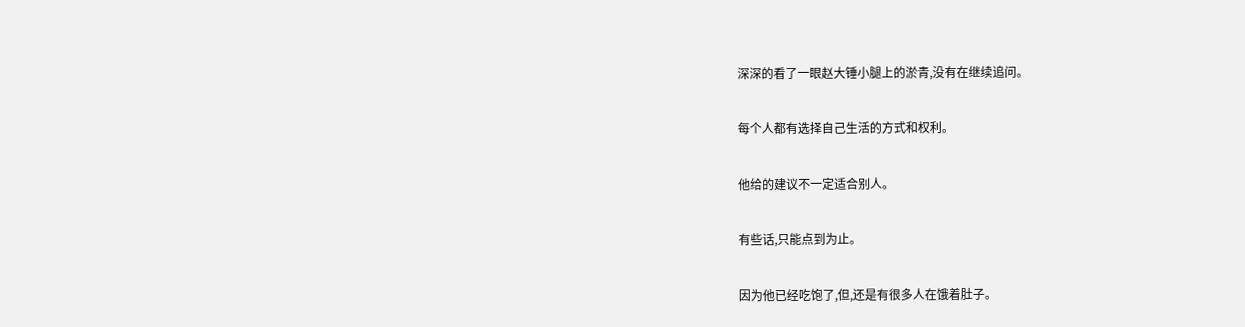深深的看了一眼赵大锤小腿上的淤青,没有在继续追问。

每个人都有选择自己生活的方式和权利。

他给的建议不一定适合别人。

有些话,只能点到为止。

因为他已经吃饱了,但,还是有很多人在饿着肚子。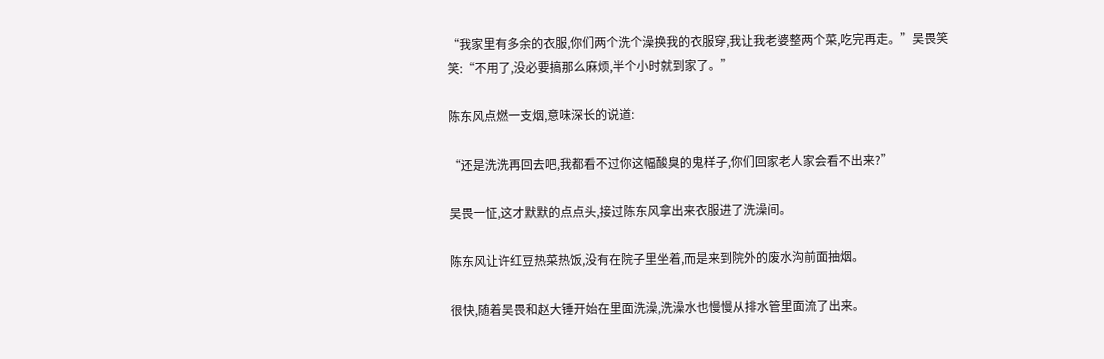“我家里有多余的衣服,你们两个洗个澡换我的衣服穿,我让我老婆整两个菜,吃完再走。”吴畏笑笑:“不用了,没必要搞那么麻烦,半个小时就到家了。”

陈东风点燃一支烟,意味深长的说道:

“还是洗洗再回去吧,我都看不过你这幅酸臭的鬼样子,你们回家老人家会看不出来?”

吴畏一怔,这才默默的点点头,接过陈东风拿出来衣服进了洗澡间。

陈东风让许红豆热菜热饭,没有在院子里坐着,而是来到院外的废水沟前面抽烟。

很快,随着吴畏和赵大锤开始在里面洗澡,洗澡水也慢慢从排水管里面流了出来。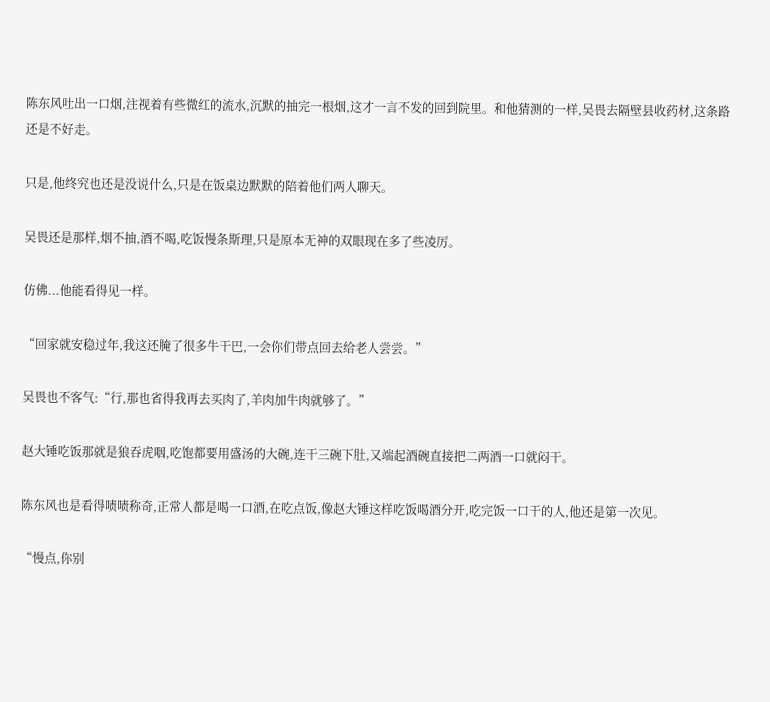陈东风吐出一口烟,注视着有些微红的流水,沉默的抽完一根烟,这才一言不发的回到院里。和他猜测的一样,吴畏去隔壁县收药材,这条路还是不好走。

只是,他终究也还是没说什么,只是在饭桌边默默的陪着他们两人聊天。

吴畏还是那样,烟不抽,酒不喝,吃饭慢条斯理,只是原本无神的双眼现在多了些凌厉。

仿佛...他能看得见一样。

“回家就安稳过年,我这还腌了很多牛干巴,一会你们带点回去给老人尝尝。”

吴畏也不客气:“行,那也省得我再去买肉了,羊肉加牛肉就够了。”

赵大锤吃饭那就是狼吞虎咽,吃饱都要用盛汤的大碗,连干三碗下肚,又端起酒碗直接把二两酒一口就闷干。

陈东风也是看得啧啧称奇,正常人都是喝一口酒,在吃点饭,像赵大锤这样吃饭喝酒分开,吃完饭一口干的人,他还是第一次见。

“慢点,你别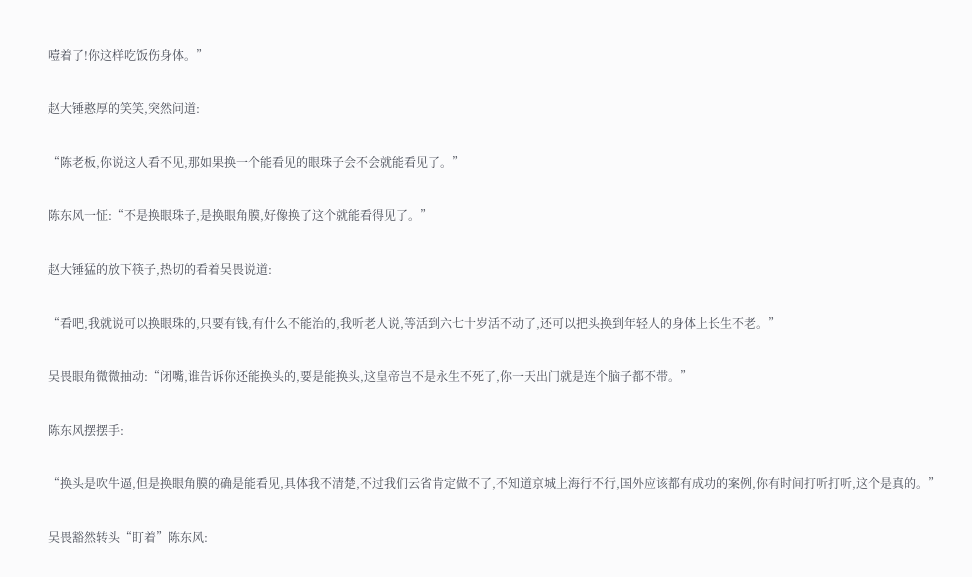噎着了!你这样吃饭伤身体。”

赵大锤憨厚的笑笑,突然问道:

“陈老板,你说这人看不见,那如果换一个能看见的眼珠子会不会就能看见了。”

陈东风一怔:“不是换眼珠子,是换眼角膜,好像换了这个就能看得见了。”

赵大锤猛的放下筷子,热切的看着吴畏说道:

“看吧,我就说可以换眼珠的,只要有钱,有什么不能治的,我听老人说,等活到六七十岁活不动了,还可以把头换到年轻人的身体上长生不老。”

吴畏眼角微微抽动:“闭嘴,谁告诉你还能换头的,要是能换头,这皇帝岂不是永生不死了,你一天出门就是连个脑子都不带。”

陈东风摆摆手:

“换头是吹牛逼,但是换眼角膜的确是能看见,具体我不清楚,不过我们云省肯定做不了,不知道京城上海行不行,国外应该都有成功的案例,你有时间打听打听,这个是真的。”

吴畏豁然转头“盯着”陈东风: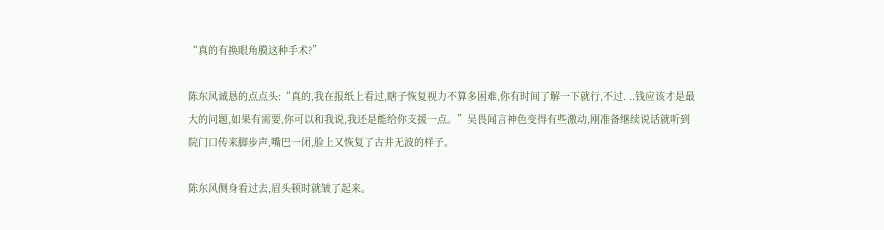“真的有换眼角膜这种手术?”

陈东风诚恳的点点头:“真的,我在报纸上看过,瞎子恢复视力不算多困难,你有时间了解一下就行,不过. ..钱应该才是最大的问题,如果有需要,你可以和我说,我还是能给你支援一点。”吴畏闻言神色变得有些激动,刚准备继续说话就听到院门口传来脚步声,嘴巴一闭,脸上又恢复了古井无波的样子。

陈东风侧身看过去,眉头顿时就皱了起来。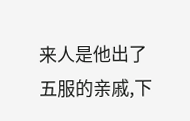来人是他出了五服的亲戚,下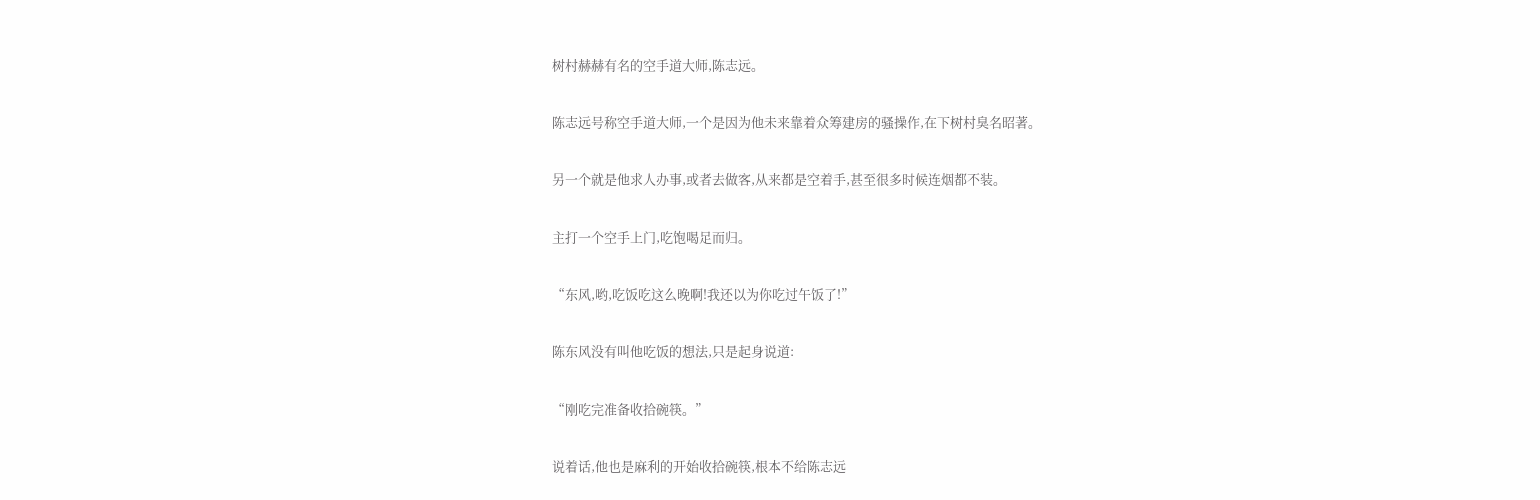树村赫赫有名的空手道大师,陈志远。

陈志远号称空手道大师,一个是因为他未来靠着众筹建房的骚操作,在下树村臭名昭著。

另一个就是他求人办事,或者去做客,从来都是空着手,甚至很多时候连烟都不装。

主打一个空手上门,吃饱喝足而归。

“东风,哟,吃饭吃这么晚啊!我还以为你吃过午饭了!”

陈东风没有叫他吃饭的想法,只是起身说道:

“刚吃完准备收拾碗筷。”

说着话,他也是麻利的开始收拾碗筷,根本不给陈志远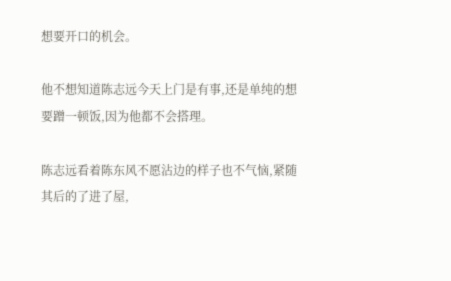想要开口的机会。

他不想知道陈志远今天上门是有事,还是单纯的想要蹭一顿饭,因为他都不会搭理。

陈志远看着陈东风不愿沾边的样子也不气恼,紧随其后的了进了屋,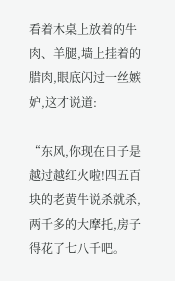看着木桌上放着的牛肉、羊腿,墙上挂着的腊肉,眼底闪过一丝嫉妒,这才说道:

“东风,你现在日子是越过越红火啦!四五百块的老黄牛说杀就杀,两千多的大摩托,房子得花了七八千吧。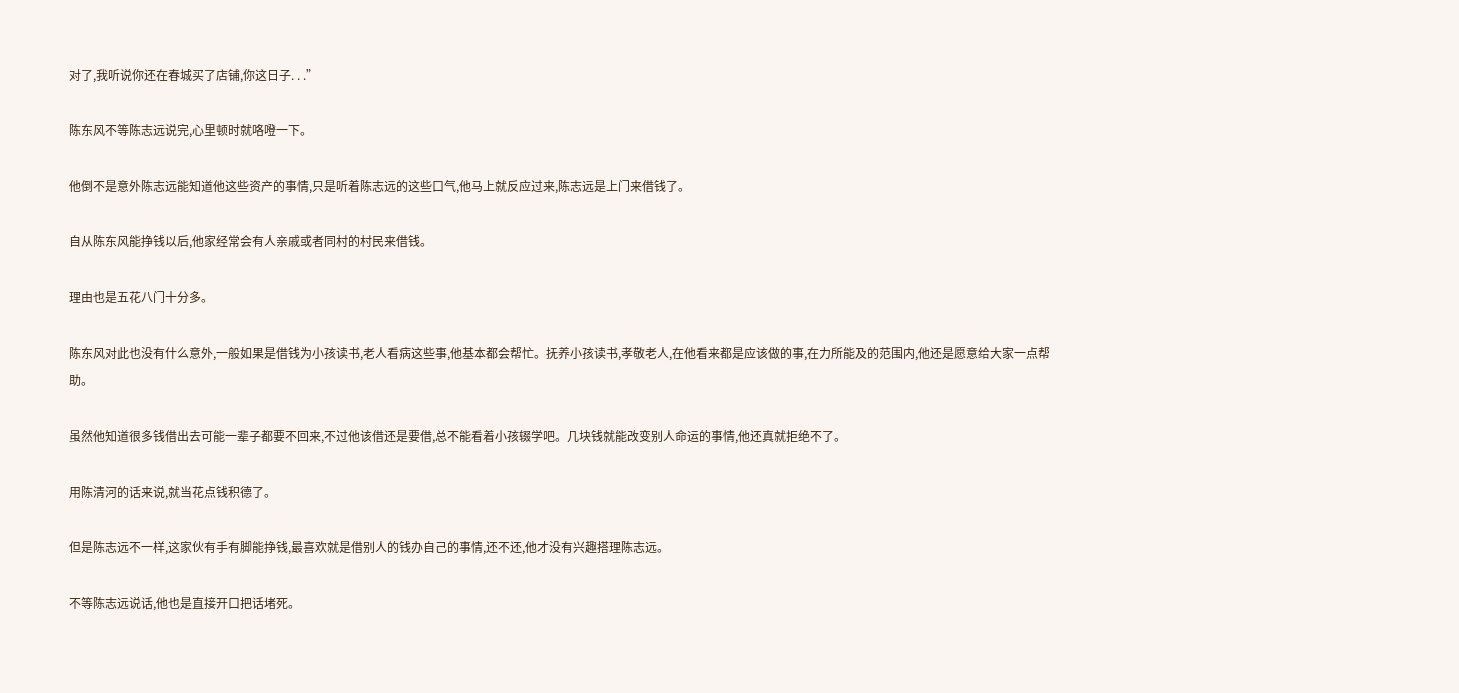对了,我听说你还在春城买了店铺,你这日子. . .”

陈东风不等陈志远说完,心里顿时就咯噔一下。

他倒不是意外陈志远能知道他这些资产的事情,只是听着陈志远的这些口气,他马上就反应过来,陈志远是上门来借钱了。

自从陈东风能挣钱以后,他家经常会有人亲戚或者同村的村民来借钱。

理由也是五花八门十分多。

陈东风对此也没有什么意外,一般如果是借钱为小孩读书,老人看病这些事,他基本都会帮忙。抚养小孩读书,孝敬老人,在他看来都是应该做的事,在力所能及的范围内,他还是愿意给大家一点帮助。

虽然他知道很多钱借出去可能一辈子都要不回来,不过他该借还是要借,总不能看着小孩辍学吧。几块钱就能改变别人命运的事情,他还真就拒绝不了。

用陈清河的话来说,就当花点钱积德了。

但是陈志远不一样,这家伙有手有脚能挣钱,最喜欢就是借别人的钱办自己的事情,还不还,他才没有兴趣搭理陈志远。

不等陈志远说话,他也是直接开口把话堵死。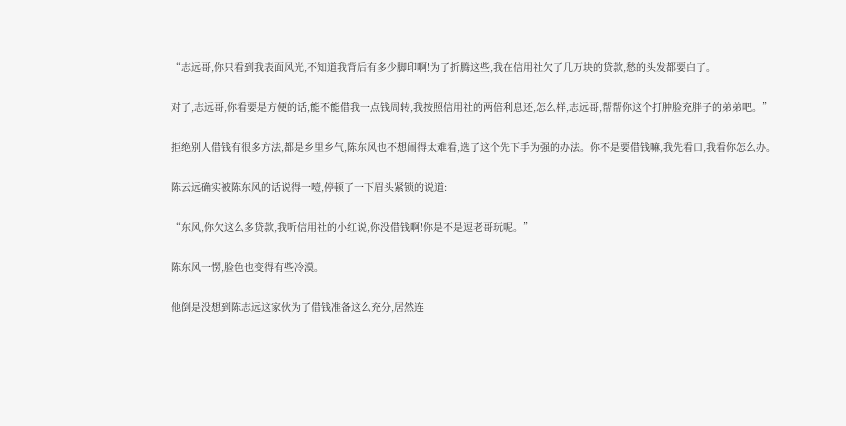“志远哥,你只看到我表面风光,不知道我背后有多少脚印啊!为了折腾这些,我在信用社欠了几万块的贷款,愁的头发都要白了。

对了,志远哥,你看要是方便的话,能不能借我一点钱周转,我按照信用社的两倍利息还,怎么样,志远哥,帮帮你这个打肿脸充胖子的弟弟吧。”

拒绝别人借钱有很多方法,都是乡里乡气,陈东风也不想闹得太难看,选了这个先下手为强的办法。你不是要借钱嘛,我先看口,我看你怎么办。

陈云远确实被陈东风的话说得一噎,停顿了一下眉头紧锁的说道:

“东风,你欠这么多贷款,我听信用社的小红说,你没借钱啊!你是不是逗老哥玩呢。”

陈东风一愣,脸色也变得有些冷漠。

他倒是没想到陈志远这家伙为了借钱准备这么充分,居然连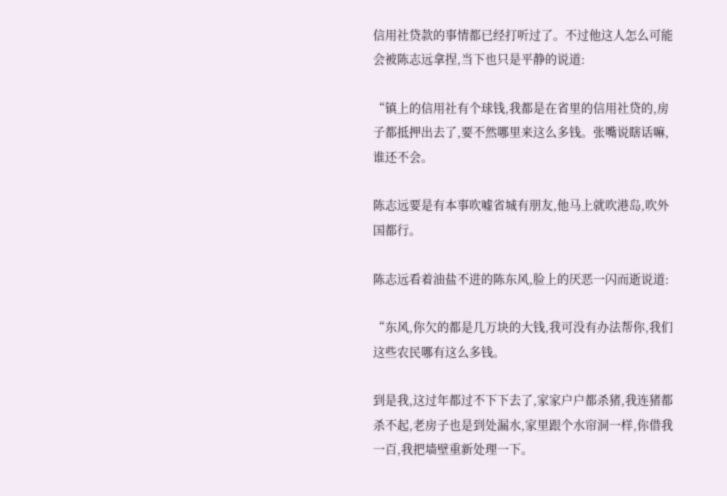信用社贷款的事情都已经打听过了。不过他这人怎么可能会被陈志远拿捏,当下也只是平静的说道:

“镇上的信用社有个球钱,我都是在省里的信用社贷的,房子都抵押出去了,要不然哪里来这么多钱。张嘴说瞎话嘛,谁还不会。

陈志远要是有本事吹嘘省城有朋友,他马上就吹港岛,吹外国都行。

陈志远看着油盐不进的陈东风,脸上的厌恶一闪而逝说道:

“东风,你欠的都是几万块的大钱,我可没有办法帮你,我们这些农民哪有这么多钱。

到是我,这过年都过不下下去了,家家户户都杀猪,我连猪都杀不起,老房子也是到处漏水,家里跟个水帘洞一样,你借我一百,我把墙壁重新处理一下。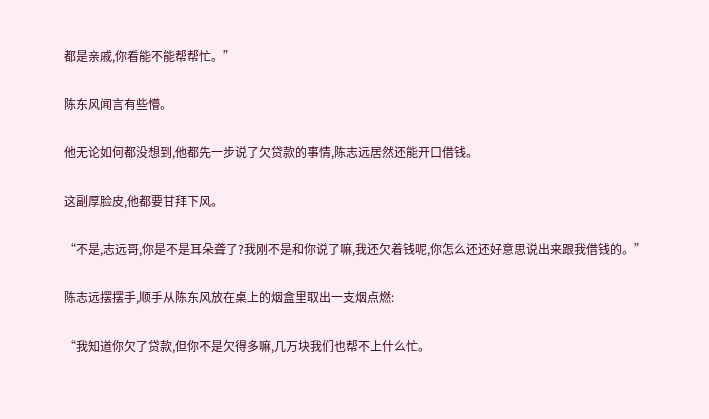都是亲戚,你看能不能帮帮忙。”

陈东风闻言有些懵。

他无论如何都没想到,他都先一步说了欠贷款的事情,陈志远居然还能开口借钱。

这副厚脸皮,他都要甘拜下风。

“不是,志远哥,你是不是耳朵聋了?我刚不是和你说了嘛,我还欠着钱呢,你怎么还还好意思说出来跟我借钱的。”

陈志远摆摆手,顺手从陈东风放在桌上的烟盒里取出一支烟点燃:

“我知道你欠了贷款,但你不是欠得多嘛,几万块我们也帮不上什么忙。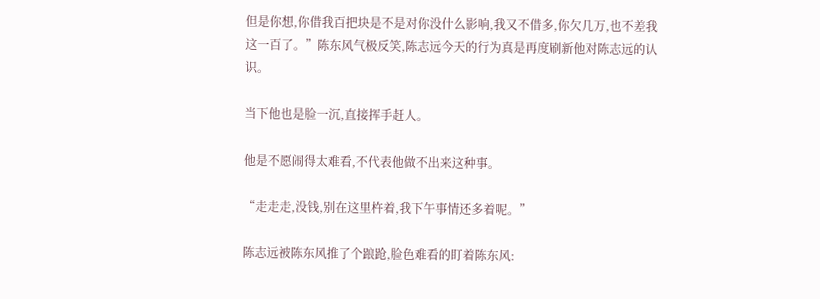但是你想,你借我百把块是不是对你没什么影响,我又不借多,你欠几万,也不差我这一百了。”陈东风气极反笑,陈志远今天的行为真是再度刷新他对陈志远的认识。

当下他也是脸一沉,直接挥手赶人。

他是不愿闹得太难看,不代表他做不出来这种事。

“走走走,没钱,别在这里杵着,我下午事情还多着呢。”

陈志远被陈东风推了个踉跄,脸色难看的盯着陈东风: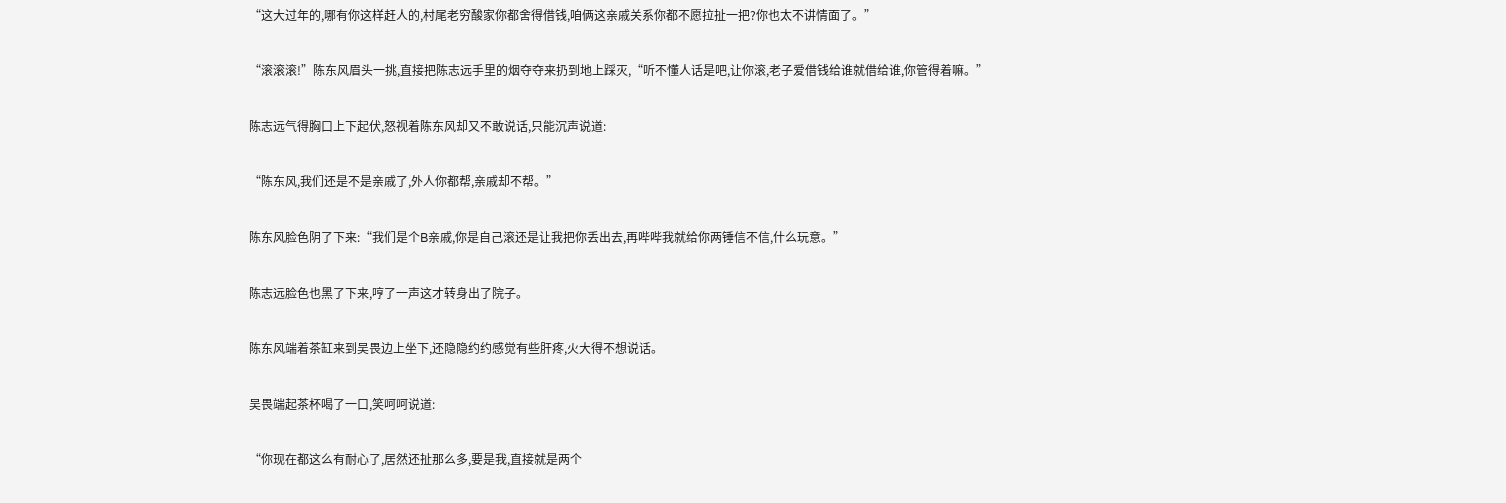“这大过年的,哪有你这样赶人的,村尾老穷酸家你都舍得借钱,咱俩这亲戚关系你都不愿拉扯一把?你也太不讲情面了。”

“滚滚滚!”陈东风眉头一挑,直接把陈志远手里的烟夺夺来扔到地上踩灭,“听不懂人话是吧,让你滚,老子爱借钱给谁就借给谁,你管得着嘛。”

陈志远气得胸口上下起伏,怒视着陈东风却又不敢说话,只能沉声说道:

“陈东风,我们还是不是亲戚了,外人你都帮,亲戚却不帮。”

陈东风脸色阴了下来:“我们是个B亲戚,你是自己滚还是让我把你丢出去,再哔哔我就给你两锤信不信,什么玩意。”

陈志远脸色也黑了下来,哼了一声这才转身出了院子。

陈东风端着茶缸来到吴畏边上坐下,还隐隐约约感觉有些肝疼,火大得不想说话。

吴畏端起茶杯喝了一口,笑呵呵说道:

“你现在都这么有耐心了,居然还扯那么多,要是我,直接就是两个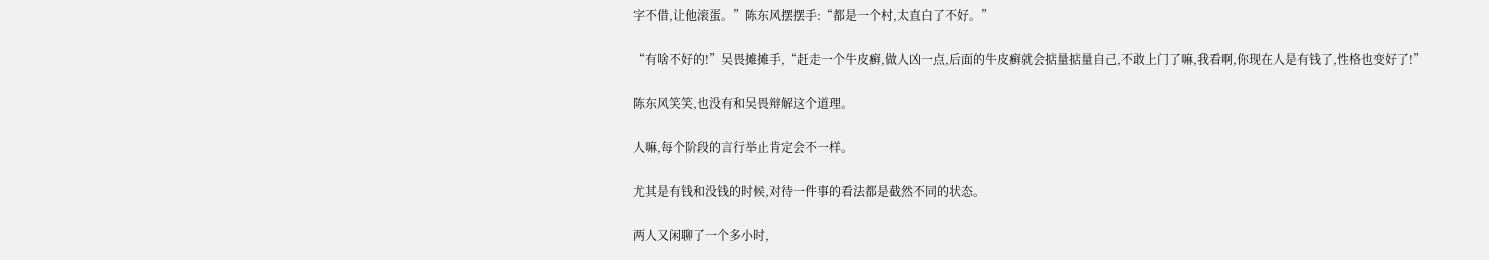字不借,让他滚蛋。”陈东风摆摆手:“都是一个村,太直白了不好。”

“有啥不好的!”吴畏摊摊手,“赶走一个牛皮癣,做人凶一点,后面的牛皮癣就会掂量掂量自己,不敢上门了嘛,我看啊,你现在人是有钱了,性格也变好了!”

陈东风笑笑,也没有和吴畏辩解这个道理。

人嘛,每个阶段的言行举止肯定会不一样。

尤其是有钱和没钱的时候,对待一件事的看法都是截然不同的状态。

两人又闲聊了一个多小时,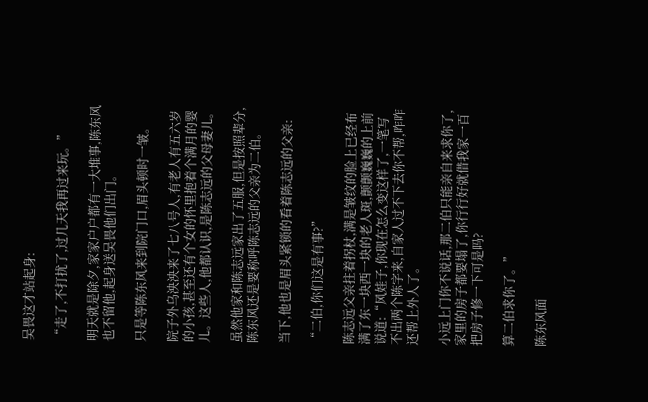吴畏这才站起身:

“走了,不打扰了,过几天我再过来玩。”

明天就是除夕,家家户户都有一大堆事,陈东风也不留他,起身送吴畏他们出门。

只是等陈东风来到院门口,眉头顿时一皱。

院子外乌泱泱来了七八号人,有老人有五六岁的小孩,甚至还有个女的怀里抱着个满月的婴儿。这些人,他都认识,是陈志远的父母妻儿。

虽然他家和陈志远家出了五服,但是按照辈分,陈东风还是要称呼陈志远的父亲为二伯。

当下,他也是眉头紧锁的看着陈志远的父亲:

“二伯,你们这是有事?”

陈志远父亲拄着拐杖,满是皱纹的脸上已经布满了东一块西一块的老人斑,颤颤巍巍的上前说道:“风娃子,你现在怎么变这样了,一笔写不出两个陈字来,自家人过不下去你不帮,咋咋还帮上外人了。

小远上门你不说话,那二伯只能亲自来求你了,家里的房子都要塌了,你行行好就借我家一百把房子修一下可是吗?

算二伯求你了。”

陈东风面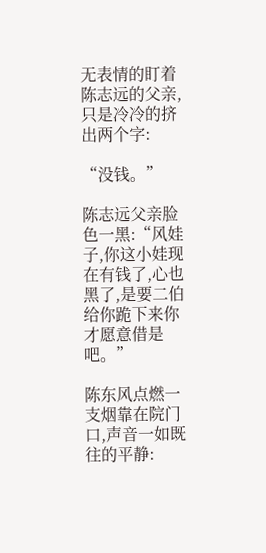无表情的盯着陈志远的父亲,只是冷冷的挤出两个字:

“没钱。”

陈志远父亲脸色一黑:“风娃子,你这小娃现在有钱了,心也黑了,是要二伯给你跪下来你才愿意借是吧。”

陈东风点燃一支烟靠在院门口,声音一如既往的平静: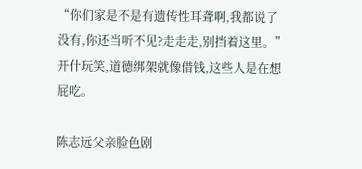“你们家是不是有遗传性耳聋啊,我都说了没有,你还当听不见?走走走,别挡着这里。”开什玩笑,道德绑架就像借钱,这些人是在想屁吃。

陈志远父亲脸色剧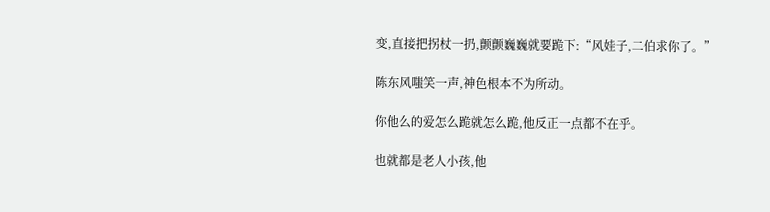变,直接把拐杖一扔,颤颤巍巍就要跪下:“风娃子,二伯求你了。”

陈东风嗤笑一声,神色根本不为所动。

你他么的爱怎么跪就怎么跪,他反正一点都不在乎。

也就都是老人小孩,他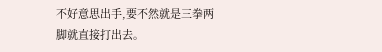不好意思出手,要不然就是三拳两脚就直接打出去。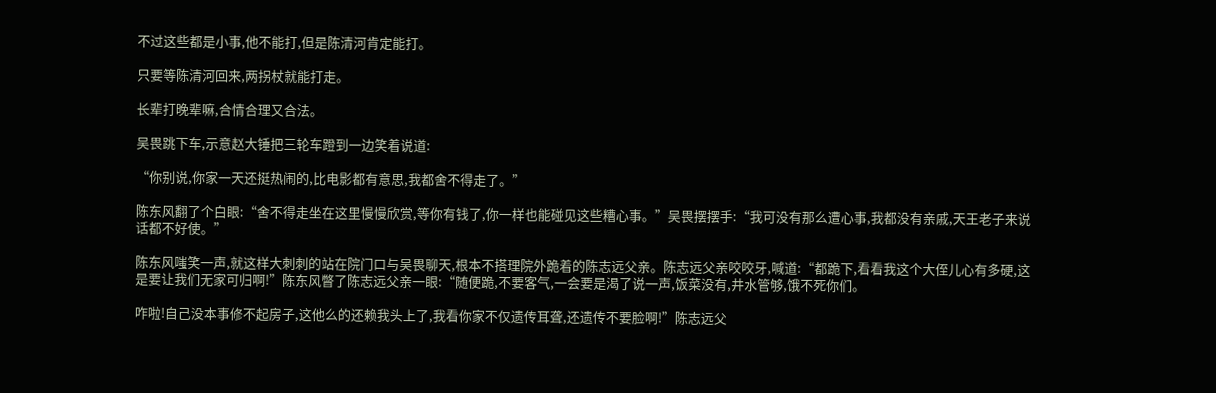不过这些都是小事,他不能打,但是陈清河肯定能打。

只要等陈清河回来,两拐杖就能打走。

长辈打晚辈嘛,合情合理又合法。

吴畏跳下车,示意赵大锤把三轮车蹬到一边笑着说道:

“你别说,你家一天还挺热闹的,比电影都有意思,我都舍不得走了。”

陈东风翻了个白眼:“舍不得走坐在这里慢慢欣赏,等你有钱了,你一样也能碰见这些糟心事。”吴畏摆摆手:“我可没有那么遭心事,我都没有亲戚,天王老子来说话都不好使。”

陈东风嗤笑一声,就这样大刺刺的站在院门口与吴畏聊天,根本不搭理院外跪着的陈志远父亲。陈志远父亲咬咬牙,喊道:“都跪下,看看我这个大侄儿心有多硬,这是要让我们无家可归啊!”陈东风瞥了陈志远父亲一眼:“随便跪,不要客气,一会要是渴了说一声,饭菜没有,井水管够,饿不死你们。

咋啦!自己没本事修不起房子,这他么的还赖我头上了,我看你家不仅遗传耳聋,还遗传不要脸啊!”陈志远父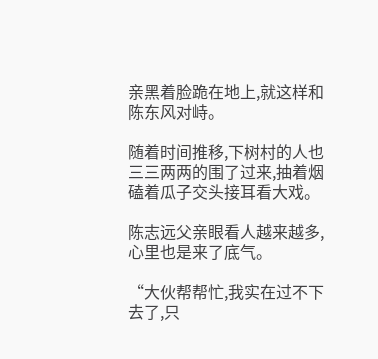亲黑着脸跪在地上,就这样和陈东风对峙。

随着时间推移,下树村的人也三三两两的围了过来,抽着烟磕着瓜子交头接耳看大戏。

陈志远父亲眼看人越来越多,心里也是来了底气。

“大伙帮帮忙,我实在过不下去了,只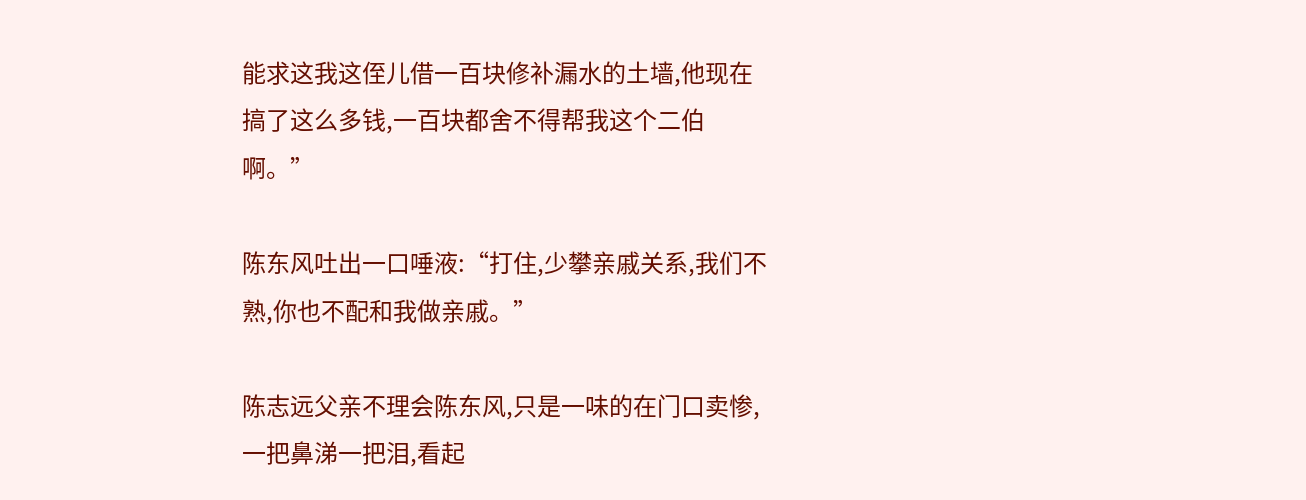能求这我这侄儿借一百块修补漏水的土墙,他现在搞了这么多钱,一百块都舍不得帮我这个二伯啊。”

陈东风吐出一口唾液:“打住,少攀亲戚关系,我们不熟,你也不配和我做亲戚。”

陈志远父亲不理会陈东风,只是一味的在门口卖惨,一把鼻涕一把泪,看起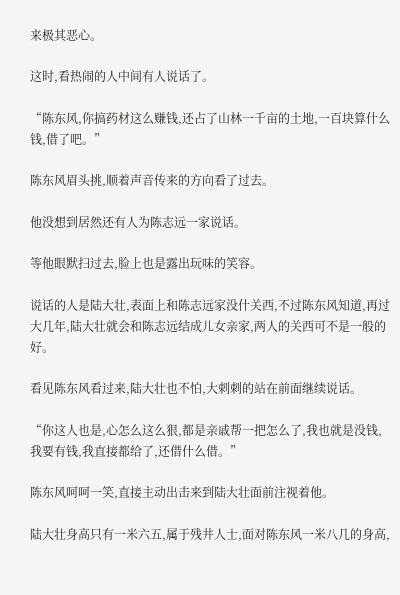来极其恶心。

这时,看热闹的人中间有人说话了。

“陈东风,你搞药材这么赚钱,还占了山林一千亩的土地,一百块算什么钱,借了吧。”

陈东风眉头挑,顺着声音传来的方向看了过去。

他没想到居然还有人为陈志远一家说话。

等他眼默扫过去,脸上也是露出玩味的笑容。

说话的人是陆大壮,表面上和陈志远家没什关西,不过陈东风知道,再过大几年,陆大壮就会和陈志远结成儿女亲家,两人的关西可不是一般的好。

看见陈东风看过来,陆大壮也不怕,大刺刺的站在前面继续说话。

“你这人也是,心怎么这么狠,都是亲戚帮一把怎么了,我也就是没钱,我要有钱,我直接都给了,还借什么借。”

陈东风呵呵一笑,直接主动出击来到陆大壮面前注视着他。

陆大壮身高只有一米六五,属于残井人士,面对陈东风一米八几的身高,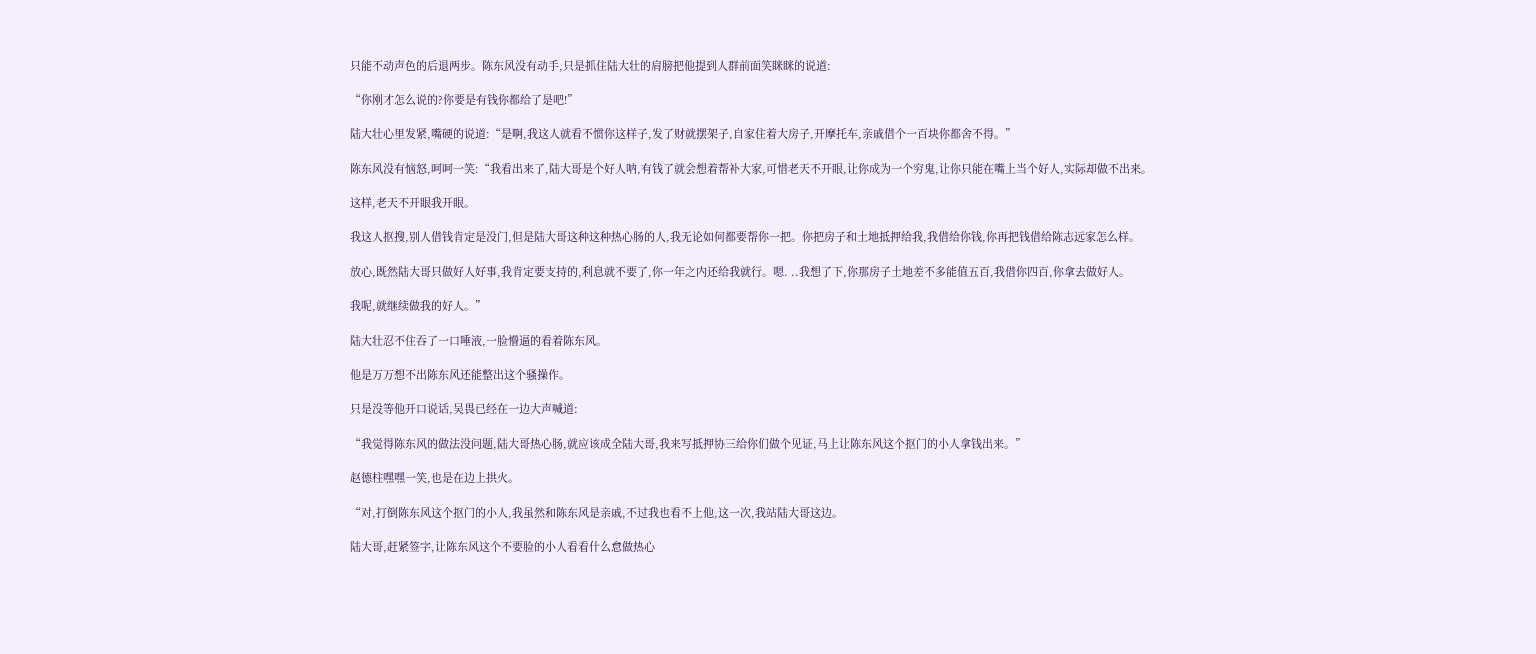只能不动声色的后退两步。陈东风没有动手,只是抓住陆大壮的肩膀把他提到人群前面笑眯眯的说道:

“你刚才怎么说的?你要是有钱你都给了是吧!”

陆大壮心里发紧,嘴硬的说道:“是啊,我这人就看不惯你这样子,发了财就摆架子,自家住着大房子,开摩托车,亲戚借个一百块你都舍不得。”

陈东风没有恼怒,呵呵一笑:“我看出来了,陆大哥是个好人呐,有钱了就会想着帮补大家,可惜老天不开眼,让你成为一个穷鬼,让你只能在嘴上当个好人,实际却做不出来。

这样,老天不开眼我开眼。

我这人抠搜,别人借钱肯定是没门,但是陆大哥这种这种热心肠的人,我无论如何都要帮你一把。你把房子和土地抵押给我,我借给你钱,你再把钱借给陈志远家怎么样。

放心,既然陆大哥只做好人好事,我肯定要支持的,利息就不要了,你一年之内还给我就行。嗯. ..我想了下,你那房子土地差不多能值五百,我借你四百,你拿去做好人。

我呢,就继续做我的好人。”

陆大壮忍不住吞了一口唾液,一脸懵逼的看着陈东风。

他是万万想不出陈东风还能整出这个骚操作。

只是没等他开口说话,吴畏已经在一边大声喊道:

“我觉得陈东风的做法没问题,陆大哥热心肠,就应该成全陆大哥,我来写抵押协三给你们做个见证,马上让陈东风这个抠门的小人拿钱出来。”

赵德柱嘿嘿一笑,也是在边上拱火。

“对,打倒陈东风这个抠门的小人,我虽然和陈东风是亲戚,不过我也看不上他,这一次,我站陆大哥这边。

陆大哥,赶紧签字,让陈东风这个不要脸的小人看看什么怠做热心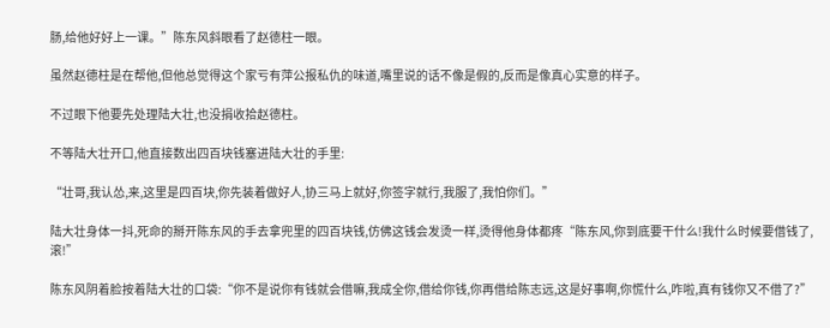肠,给他好好上一课。”陈东风斜眼看了赵德柱一眼。

虽然赵德柱是在帮他,但他总觉得这个家亏有萍公报私仇的味道,嘴里说的话不像是假的,反而是像真心实意的样子。

不过眼下他要先处理陆大壮,也没捐收拾赵德柱。

不等陆大壮开口,他直接数出四百块钱塞进陆大壮的手里:

“壮哥,我认怂,来,这里是四百块,你先装着做好人,协三马上就好,你签字就行,我服了,我怕你们。”

陆大壮身体一抖,死命的掰开陈东风的手去拿兜里的四百块钱,仿佛这钱会发烫一样,烫得他身体都疼“陈东风,你到底要干什么!我什么时候要借钱了,滚!”

陈东风阴着脸按着陆大壮的口袋:“你不是说你有钱就会借嘛,我成全你,借给你钱,你再借给陈志远,这是好事啊,你慌什么,咋啦,真有钱你又不借了?”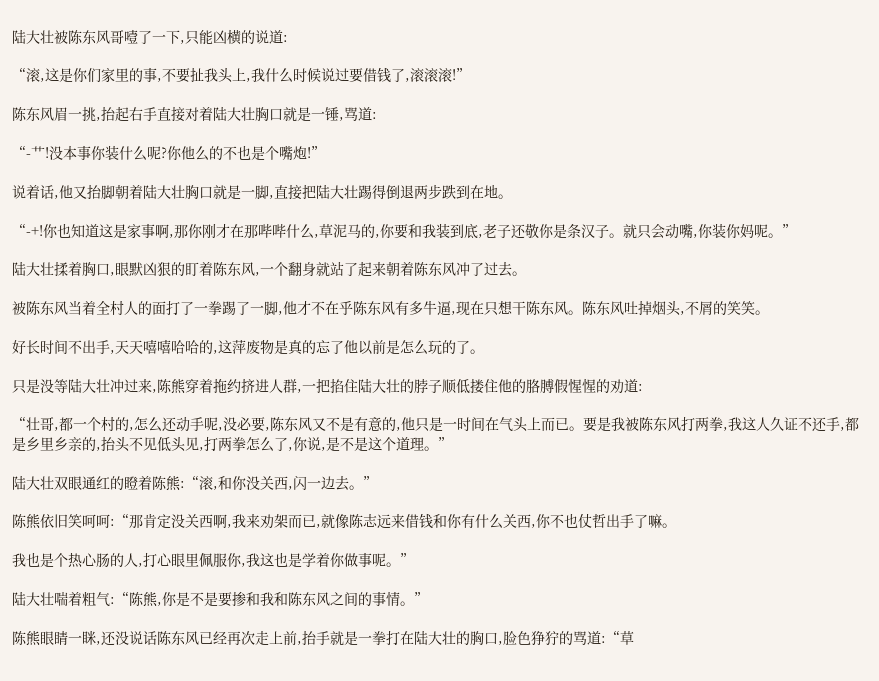陆大壮被陈东风哥噎了一下,只能凶横的说道:

“滚,这是你们家里的事,不要扯我头上,我什么时候说过要借钱了,滚滚滚!”

陈东风眉一挑,抬起右手直接对着陆大壮胸口就是一锤,骂道:

“-艹!没本事你装什么呢?你他么的不也是个嘴炮!”

说着话,他又抬脚朝着陆大壮胸口就是一脚,直接把陆大壮踢得倒退两步跌到在地。

“-+!你也知道这是家事啊,那你刚才在那哔哔什么,草泥马的,你要和我装到底,老子还敬你是条汉子。就只会动嘴,你装你妈呢。”

陆大壮揉着胸口,眼默凶狠的盯着陈东风,一个翻身就站了起来朝着陈东风冲了过去。

被陈东风当着全村人的面打了一拳踢了一脚,他才不在乎陈东风有多牛逼,现在只想干陈东风。陈东风吐掉烟头,不屑的笑笑。

好长时间不出手,天天嘻嘻哈哈的,这萍废物是真的忘了他以前是怎么玩的了。

只是没等陆大壮冲过来,陈熊穿着拖约挤进人群,一把掐住陆大壮的脖子顺低搂住他的胳膊假惺惺的劝道:

“壮哥,都一个村的,怎么还动手呢,没必要,陈东风又不是有意的,他只是一时间在气头上而已。要是我被陈东风打两拳,我这人久证不还手,都是乡里乡亲的,抬头不见低头见,打两拳怎么了,你说,是不是这个道理。”

陆大壮双眼通红的瞪着陈熊:“滚,和你没关西,闪一边去。”

陈熊依旧笑呵呵:“那肯定没关西啊,我来劝架而已,就像陈志远来借钱和你有什么关西,你不也仗哲出手了嘛。

我也是个热心肠的人,打心眼里佩服你,我这也是学着你做事呢。”

陆大壮喘着粗气:“陈熊,你是不是要掺和我和陈东风之间的事情。”

陈熊眼睛一眯,还没说话陈东风已经再次走上前,抬手就是一拳打在陆大壮的胸口,脸色狰狞的骂道:“草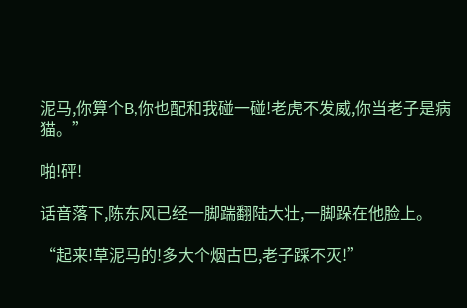泥马,你算个B,你也配和我碰一碰!老虎不发威,你当老子是病猫。”

啪!砰!

话音落下,陈东风已经一脚踹翻陆大壮,一脚跺在他脸上。

“起来!草泥马的!多大个烟古巴,老子踩不灭!”